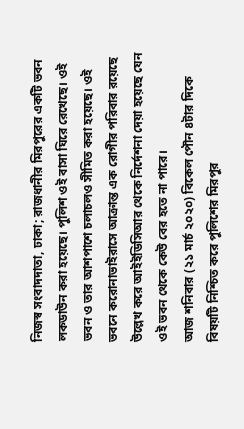নিজস্ব সংবাদদাতা, ঢাকা; রাজধানীর মিরপুরের একটি ভবন লকডাউন করা হয়েছে। পুলিশ ওই বাসা ঘিরে রেখেছে। ওই ভবন ও তার আশপাশে চলাচলও সীমিত করা হয়েছে। ওই ভবনে করোনাভাইরাসে আক্রান্ত এক রোগীর পরিবার রয়েছে উল্লেখ করে আইইডিসিআর থেকে নির্দেশনা দেয়া হয়েছে যেন ওই ভবন থেকে কেউ বের হতে না পারে।
আজ শনিবার (২১ মার্চ ২০২০) বিকেল পৌন ৪টার দিকে বিষয়টি নিশ্চিত করে পুলিশের মিরপুর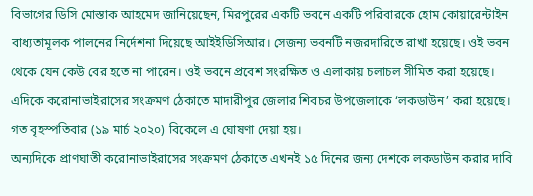বিভাগের ডিসি মোস্তাক আহমেদ জানিয়েছেন, মিরপুরের একটি ভবনে একটি পরিবারকে হোম কোয়ারেন্টাইন বাধ্যতামূলক পালনের নির্দেশনা দিয়েছে আইইডিসিআর। সেজন্য ভবনটি নজরদারিতে রাখা হয়েছে। ওই ভবন থেকে যেন কেউ বের হতে না পারেন। ওই ভবনে প্রবেশ সংরক্ষিত ও এলাকায় চলাচল সীমিত করা হয়েছে।
এদিকে করোনাভাইরাসের সংক্রমণ ঠেকাতে মাদারীপুর জেলার শিবচর উপজেলাকে ‘লকডাউন’ করা হয়েছে। গত বৃহস্পতিবার (১৯ মার্চ ২০২০) বিকেলে এ ঘোষণা দেয়া হয়।
অন্যদিকে প্রাণঘাতী করোনাভাইরাসের সংক্রমণ ঠেকাতে এখনই ১৫ দিনের জন্য দেশকে লকডাউন করার দাবি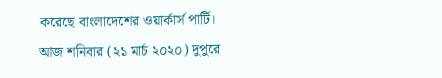করেছে বাংলাদেশের ওয়ার্কার্স পার্টি। আজ শনিবার (২১ মার্চ ২০২০) দুপুরে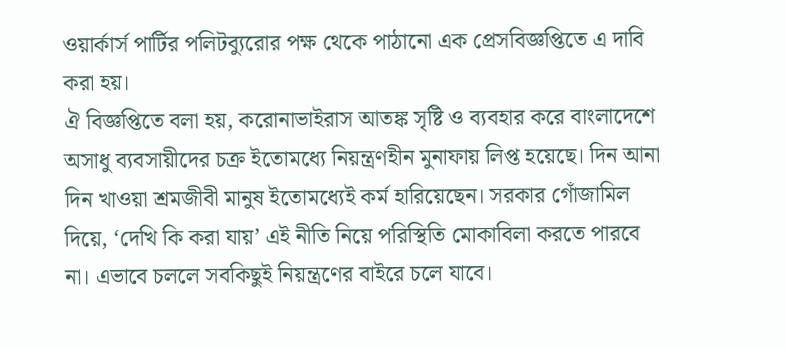ওয়ার্কার্স পার্টির পলিটব্যুরোর পক্ষ থেকে পাঠানো এক প্রেসবিজ্ঞপ্তিতে এ দাবি করা হয়।
ঐ বিজ্ঞপ্তিতে বলা হয়, করোনাভাইরাস আতঙ্ক সৃষ্টি ও ব্যবহার করে বাংলাদেশে অসাধু ব্যবসায়ীদের চক্র ইতোমধ্যে নিয়ন্ত্রণহীন মুনাফায় লিপ্ত হয়েছে। দিন আনা দিন খাওয়া শ্রমজীবী মানুষ ইতোমধ্যেই কর্ম হারিয়েছেন। সরকার গোঁজামিল দিয়ে, ‘দেখি কি করা যায়’ এই নীতি নিয়ে পরিস্থিতি মোকাবিলা করতে পারবে না। এভাবে চললে সবকিছুই নিয়ন্ত্রণের বাইরে চলে যাবে।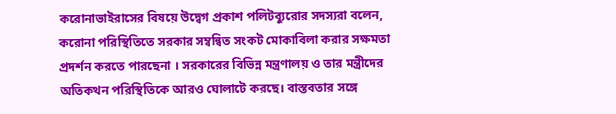করোনাভাইরাসের বিষয়ে উদ্বেগ প্রকাশ পলিটব্যুরোর সদস্যরা বলেন, করোনা পরিস্থিতিতে সরকার সম্বন্বিত সংকট মোকাবিলা করার সক্ষমতা প্রদর্শন করতে পারছেনা । সরকারের বিভিন্ন মন্ত্রণালয় ও তার মন্ত্রীদের অতিকথন পরিস্থিতিকে আরও ঘোলাটে করছে। বাস্তবতার সঙ্গে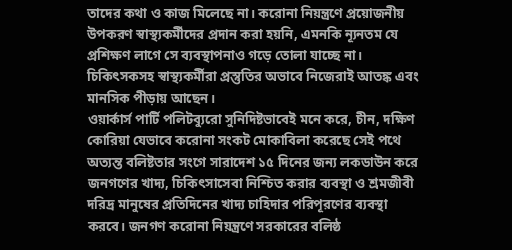তাদের কথা ও কাজ মিলেছে না। করোনা নিয়ন্ত্রণে প্রয়োজনীয় উপকরণ স্বাস্থ্যকর্মীদের প্রদান করা হয়নি, এমনকি ন্যূনতম যে প্রশিক্ষণ লাগে সে ব্যবস্থাপনাও গড়ে তোলা যাচ্ছে না। চিকিৎসকসহ স্বাস্থ্যকর্মীরা প্রস্তুতির অভাবে নিজেরাই আতঙ্ক এবং মানসিক পীড়ায় আছেন।
ওয়ার্কার্স পার্টি পলিটব্যুরো সুনিদিষ্টভাবেই মনে করে, চীন, দক্ষিণ কোরিয়া যেভাবে করোনা সংকট মোকাবিলা করেছে সেই পথে অত্যন্ত বলিষ্টতার সংগে সারাদেশ ১৫ দিনের জন্য লকডাউন করে জনগণের খাদ্য, চিকিৎসাসেবা নিশ্চিত করার ব্যবস্থা ও শ্রমজীবী দরিদ্র মানুষের প্রতিদিনের খাদ্য চাহিদার পরিপূরণের ব্যবস্থা করবে। জনগণ করোনা নিয়ন্ত্রণে সরকারের বলিষ্ঠ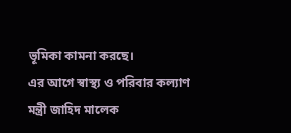ভূমিকা কামনা করছে।
এর আগে স্বাস্থ্য ও পরিবার কল্যাণ মন্ত্রী জাহিদ মালেক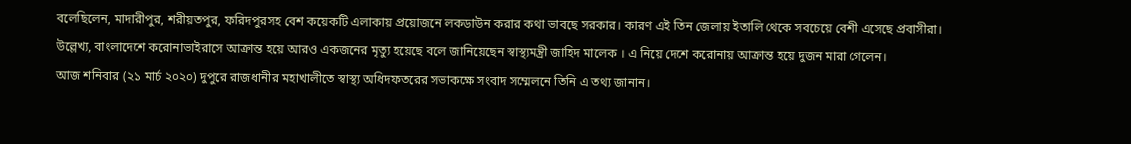বলেছিলেন, মাদারীপুর, শরীয়তপুর, ফরিদপুরসহ বেশ কয়েকটি এলাকায় প্রয়োজনে লকডাউন করার কথা ভাবছে সরকার। কারণ এই তিন জেলায় ইতালি থেকে সবচেয়ে বেশী এসেছে প্রবাসীরা।
উল্লেখ্য, বাংলাদেশে করোনাভাইরাসে আক্রান্ত হয়ে আরও একজনের মৃত্যু হয়েছে বলে জানিয়েছেন স্বাস্থ্যমন্ত্রী জাহিদ মালেক । এ নিয়ে দেশে করোনায় আক্রান্ত হয়ে দুজন মারা গেলেন।
আজ শনিবার (২১ মার্চ ২০২০) দুপুরে রাজধানীর মহাখালীতে স্বাস্থ্য অধিদফতরের সভাকক্ষে সংবাদ সম্মেলনে তিনি এ তথ্য জানান।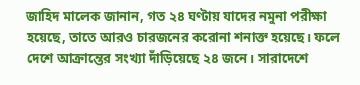জাহিদ মালেক জানান, গত ২৪ ঘণ্টায় যাদের নমুনা পরীক্ষা হয়েছে, তাতে আরও চারজনের করোনা শনাক্ত হয়েছে। ফলে দেশে আক্রান্তের সংখ্যা দাঁড়িয়েছে ২৪ জনে। সারাদেশে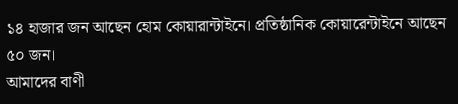১৪ হাজার জন আছেন হোম কোয়ারান্টাইনে। প্রতিষ্ঠানিক কোয়ারেন্টাইনে আছেন ৫০ জন।
আমাদের বাণী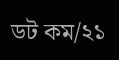ডট কম/২১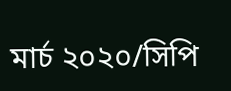মার্চ ২০২০/সিপি